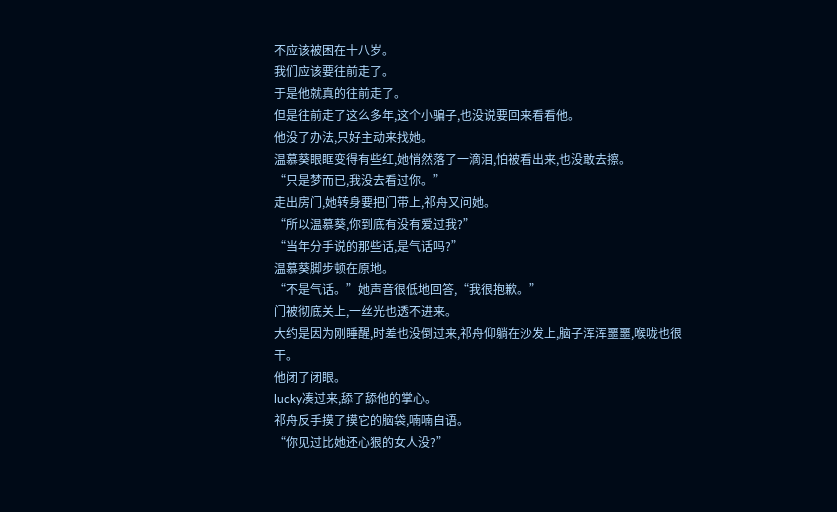不应该被困在十八岁。
我们应该要往前走了。
于是他就真的往前走了。
但是往前走了这么多年,这个小骗子,也没说要回来看看他。
他没了办法,只好主动来找她。
温慕葵眼眶变得有些红,她悄然落了一滴泪,怕被看出来,也没敢去擦。
“只是梦而已,我没去看过你。”
走出房门,她转身要把门带上,祁舟又问她。
“所以温慕葵,你到底有没有爱过我?”
“当年分手说的那些话,是气话吗?”
温慕葵脚步顿在原地。
“不是气话。”她声音很低地回答,“我很抱歉。”
门被彻底关上,一丝光也透不进来。
大约是因为刚睡醒,时差也没倒过来,祁舟仰躺在沙发上,脑子浑浑噩噩,喉咙也很干。
他闭了闭眼。
lucky凑过来,舔了舔他的掌心。
祁舟反手摸了摸它的脑袋,喃喃自语。
“你见过比她还心狠的女人没?”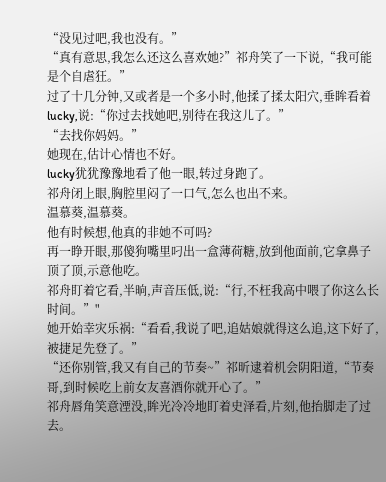“没见过吧,我也没有。”
“真有意思,我怎么还这么喜欢她?”祁舟笑了一下说,“我可能是个自虐狂。”
过了十几分钟,又或者是一个多小时,他揉了揉太阳穴,垂眸看着lucky,说:“你过去找她吧,别待在我这儿了。”
“去找你妈妈。”
她现在,估计心情也不好。
lucky犹犹豫豫地看了他一眼,转过身跑了。
祁舟闭上眼,胸腔里闷了一口气,怎么也出不来。
温慕葵,温慕葵。
他有时候想,他真的非她不可吗?
再一睁开眼,那傻狗嘴里叼出一盒薄荷糖,放到他面前,它拿鼻子顶了顶,示意他吃。
祁舟盯着它看,半晌,声音压低,说:“行,不枉我高中喂了你这么长时间。”"
她开始幸灾乐祸:“看看,我说了吧,追姑娘就得这么追,这下好了,被捷足先登了。”
“还你别管,我又有自己的节奏~”祁昕逮着机会阴阳道,“节奏哥,到时候吃上前女友喜酒你就开心了。”
祁舟唇角笑意湮没,眸光冷冷地盯着史泽看,片刻,他抬脚走了过去。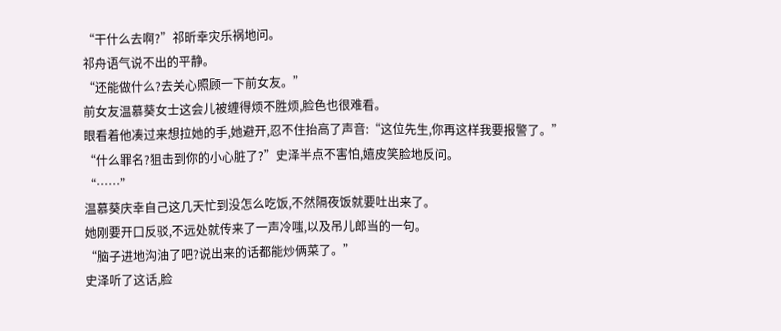“干什么去啊?”祁昕幸灾乐祸地问。
祁舟语气说不出的平静。
“还能做什么?去关心照顾一下前女友。”
前女友温慕葵女士这会儿被缠得烦不胜烦,脸色也很难看。
眼看着他凑过来想拉她的手,她避开,忍不住抬高了声音:“这位先生,你再这样我要报警了。”
“什么罪名?狙击到你的小心脏了?”史泽半点不害怕,嬉皮笑脸地反问。
“……”
温慕葵庆幸自己这几天忙到没怎么吃饭,不然隔夜饭就要吐出来了。
她刚要开口反驳,不远处就传来了一声冷嗤,以及吊儿郎当的一句。
“脑子进地沟油了吧?说出来的话都能炒俩菜了。”
史泽听了这话,脸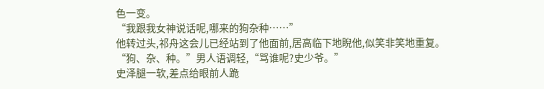色一变。
“我跟我女神说话呢,哪来的狗杂种……”
他转过头,祁舟这会儿已经站到了他面前,居高临下地睨他,似笑非笑地重复。
“狗、杂、种。”男人语调轻,“骂谁呢?史少爷。”
史泽腿一软,差点给眼前人跪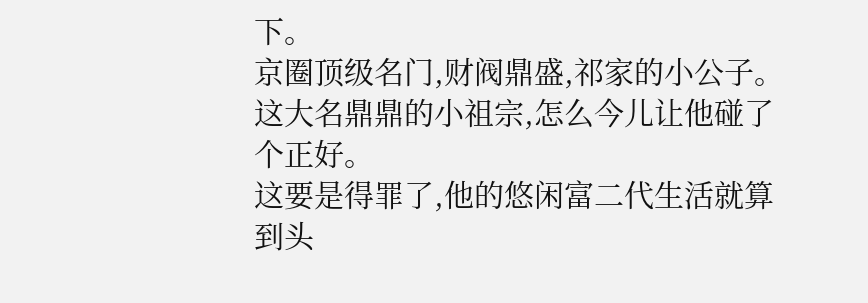下。
京圈顶级名门,财阀鼎盛,祁家的小公子。
这大名鼎鼎的小祖宗,怎么今儿让他碰了个正好。
这要是得罪了,他的悠闲富二代生活就算到头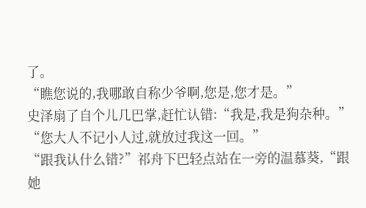了。
“瞧您说的,我哪敢自称少爷啊,您是,您才是。”
史泽扇了自个儿几巴掌,赶忙认错:“我是,我是狗杂种。”
“您大人不记小人过,就放过我这一回。”
“跟我认什么错?”祁舟下巴轻点站在一旁的温慕葵,“跟她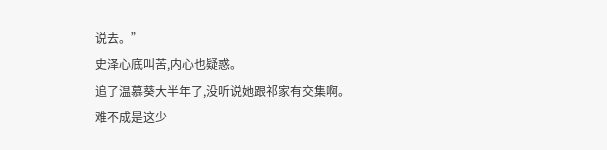说去。”
史泽心底叫苦,内心也疑惑。
追了温慕葵大半年了,没听说她跟祁家有交集啊。
难不成是这少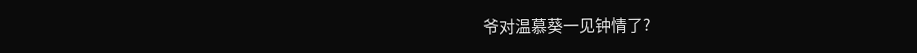爷对温慕葵一见钟情了?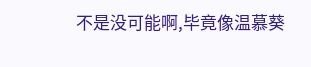不是没可能啊,毕竟像温慕葵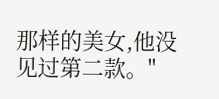那样的美女,他没见过第二款。"